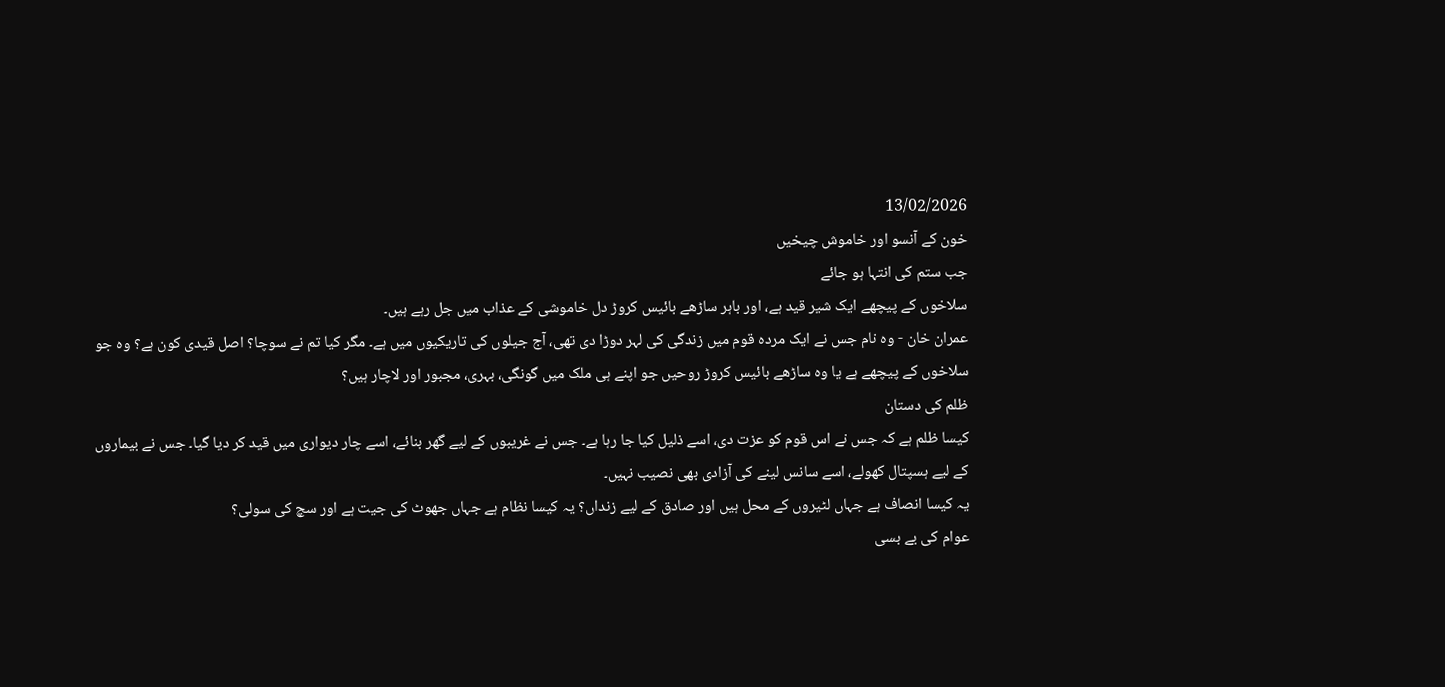13/02/2026
خون کے آنسو اور خاموش چیخیں
جب ستم کی انتہا ہو جائے
سلاخوں کے پیچھے ایک شیر قید ہے، اور باہر ساڑھے بائیس کروڑ دل خاموشی کے عذاب میں جل رہے ہیں۔
عمران خان - وہ نام جس نے ایک مردہ قوم میں زندگی کی لہر دوڑا دی تھی، آج جیلوں کی تاریکیوں میں ہے۔ مگر کیا تم نے سوچا؟ اصل قیدی کون ہے؟ وہ جو سلاخوں کے پیچھے ہے یا وہ ساڑھے بائیس کروڑ روحیں جو اپنے ہی ملک میں گونگی، بہری، مجبور اور لاچار ہیں؟
ظلم کی دستان
کیسا ظلم ہے کہ جس نے اس قوم کو عزت دی، اسے ذلیل کیا جا رہا ہے۔ جس نے غریبوں کے لیے گھر بنائے، اسے چار دیواری میں قید کر دیا گیا۔ جس نے بیماروں کے لیے ہسپتال کھولے، اسے سانس لینے کی آزادی بھی نصیب نہیں۔
یہ کیسا انصاف ہے جہاں لٹیروں کے محل ہیں اور صادق کے لیے زنداں؟ یہ کیسا نظام ہے جہاں جھوٹ کی جیت ہے اور سچ کی سولی؟
عوام کی بے بسی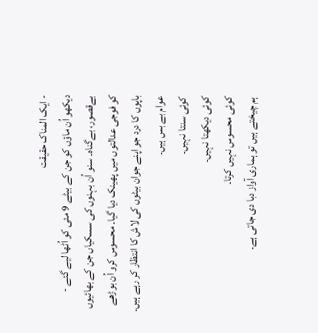- ایک المناک حقیقت
دیکھو اُن ماؤں کو جن کے بیٹے 9 مئی کو اُٹھا لیے گئے - بےقصور، بےگناہ۔ سنو اُن بہنوں کی سسکیاں جن کے بھائیوں کو فوجی عدالتوں میں پھینک دیا گیا۔ محسوس کرو اُن بوڑھے باپوں کا درد جو اپنے جوان بیٹوں کی لاش کا انتظار کر رہے ہیں۔
عوام بے بس ہیں۔
کوئی سنتا نہیں۔
کوئی دیکھتا نہیں۔
کوئی محسوس نہیں کرتا۔
ہم چیختے ہیں تو ہماری آواز دبا دی جاتی ہے۔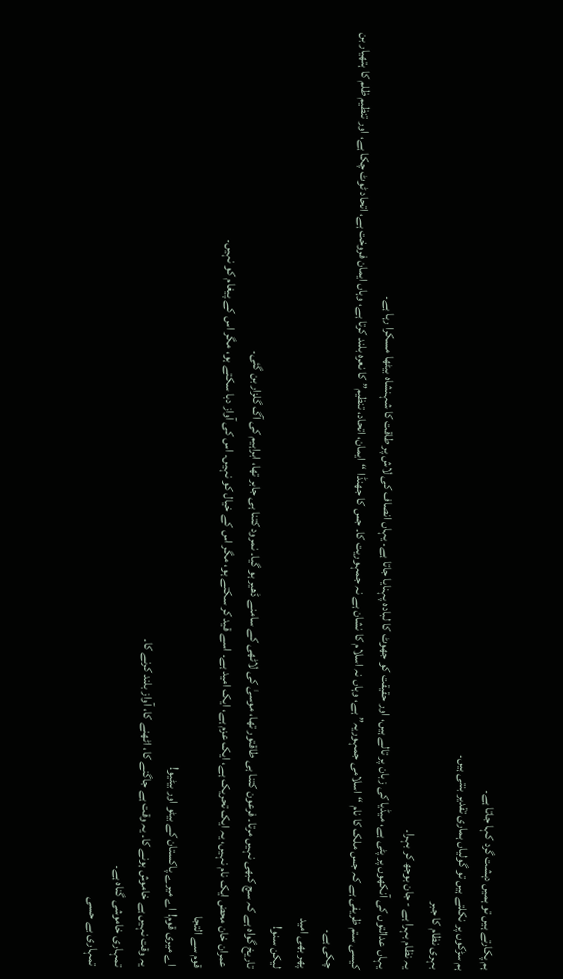ہم پکارتے ہیں تو ہمیں دہشت گرد کہا جاتا ہے۔
ہم سڑکوں پر نکلتے ہیں تو گولیاں ہماری تقدیر بنتی ہیں۔
بہری نظام کا جبر
یہ نظام بہرا ہے - جان بوجھ کر بہرا۔
یہاں عدالتوں کی آنکھوں پر پٹی ہے، میڈیا کی زبان پر تالے ہیں، اور حقیقت کو جھوٹ کا لبادہ پہنایا جاتا ہے۔ یہاں انصاف کی لاش پر طاقت کا شہنشاہ بیٹھا مسکرا رہا ہے۔
کیسی ستم ظریفی ہے کہ جس ملک کا نام “اسلامی جمہوریہ” ہے، وہاں نہ اسلام کا نشان ہے نہ جمہوریت کا۔ جس کا جھنڈا “ایمان، اتحاد، تنظیم” کا نعرہ بلند کرتا ہے، وہاں ایمان فروخت ہے، اتحاد ٹوٹ چکا ہے، اور تنظیم ظلم کا ہتھیار بن چکی ہے۔
پھر بھی امید
لیکن سنو!
تاریخ گواہ ہے کہ سچ کبھی نہیں مرتا۔ فرعون کتنا ہی طاقتور تھا، موسیٰ کی لاٹھی کے سامنے ڈھیر ہو گیا۔ نمرود کتنا ہی جابر تھا، ابراہیم کی آگ گلزار بن گئی۔
عمران خان محض ایک نام نہیں، یہ ایک تحریک ہے، ایک عزم ہے، ایک امید ہے۔ اسے قید کر سکتے ہو، مگر اس کے خیال کو نہیں۔ اس کی آواز دبا سکتے ہو، مگر اس کے پیغام کو نہیں۔
قوم سے التجا
اے میری قوم! اے میرے پاکستان کے بیٹو اور بیٹیو!
یہ وقت نہیں ہے خاموش ہونے کا۔ یہ وقت ہے جاگنے کا، اٹھنے کا، آواز بلند کرنے کا۔
تمہاری خاموشی گناہ ہے۔
تمہاری بے حسی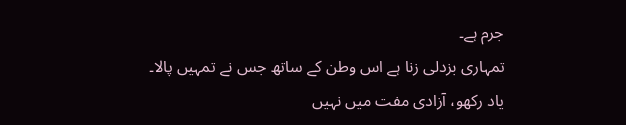جرم ہے۔
تمہاری بزدلی زنا ہے اس وطن کے ساتھ جس نے تمہیں پالا۔
یاد رکھو، آزادی مفت میں نہیں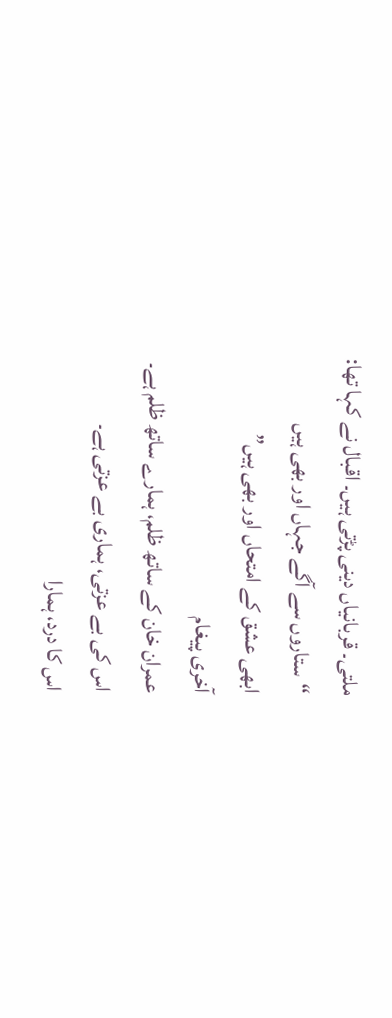ملتی۔ قربانیاں دینی پڑتی ہیں۔ اقبال نے کہا تھا:
“ستاروں سے آگے جہاں اور بھی ہیں
ابھی عشق کے امتحاں اور بھی ہیں”
آخری پیغام
عمران خان کے ساتھ ظلم، ہمارے ساتھ ظلم ہے۔
اس کی بے عزتی، ہماری بے عزتی ہے۔
اس کا درد، ہمارا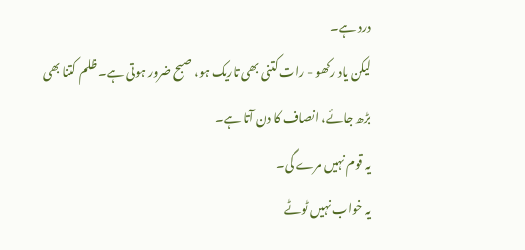درد ہے۔
لیکن یاد رکھو - رات کتنی بھی تاریک ہو، صبح ضرور ہوتی ہے۔ ظلم کتنا بھی بڑھ جائے، انصاف کا دن آتا ہے۔
یہ قوم نہیں مرے گی۔
یہ خواب نہیں ٹوٹے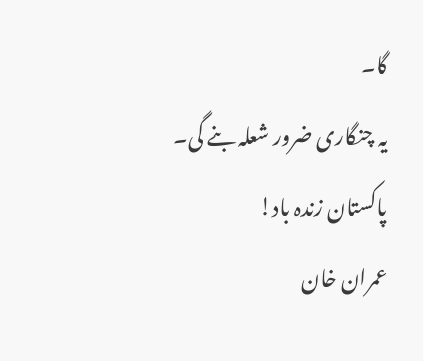گا۔
یہ چنگاری ضرور شعلہ بنے گی۔
پاکستان زندہ باد!
عمران خان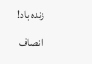زندہ باد!
انصاف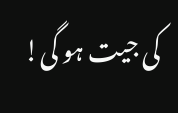کی جیت ہو گی!